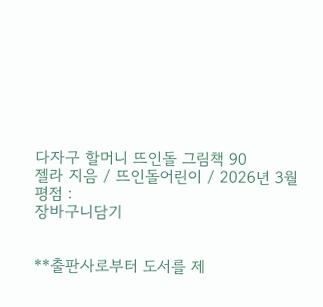다자구 할머니 뜨인돌 그림책 90
젤라 지음 / 뜨인돌어린이 / 2026년 3월
평점 :
장바구니담기


**출판사로부터 도서를 제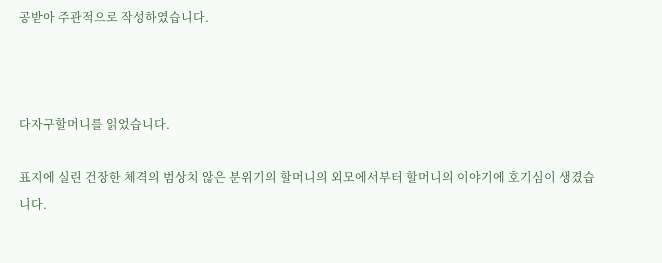공받아 주관적으로 작성하였습니다.



다자구할머니를 읽었습니다.

표지에 실린 건장한 체격의 범상치 않은 분위기의 할머니의 외모에서부터 할머니의 이야기에 호기심이 생겼습니다.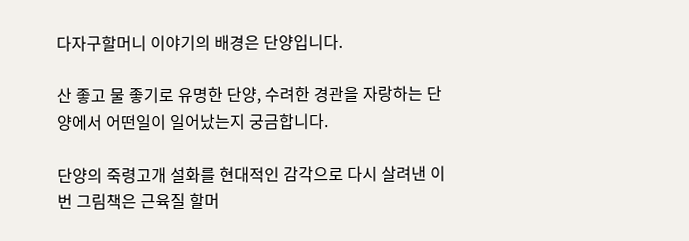다자구할머니 이야기의 배경은 단양입니다.

산 좋고 물 좋기로 유명한 단양, 수려한 경관을 자랑하는 단양에서 어떤일이 일어났는지 궁금합니다.

단양의 죽령고개 설화를 현대적인 감각으로 다시 살려낸 이번 그림책은 근육질 할머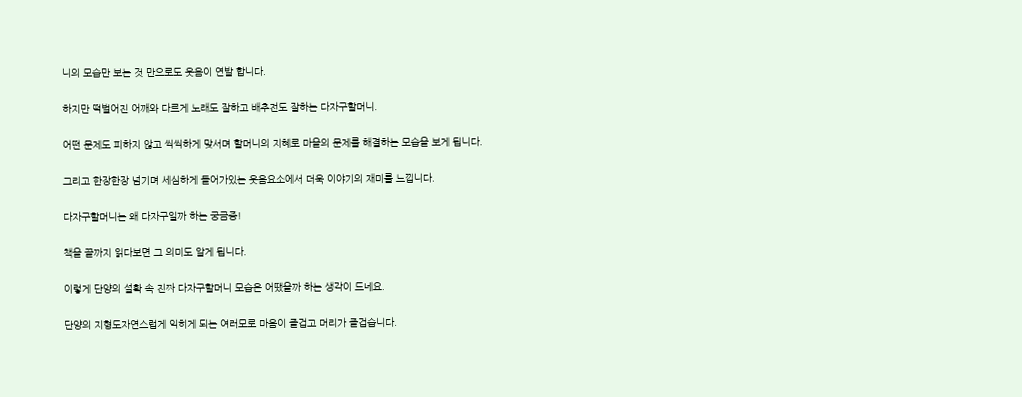니의 모습만 보는 것 만으로도 웃음이 연발 합니다.

하지만 떡벌어진 어깨와 다르게 노래도 잘하고 배추전도 잘하는 다자구할머니.

어떤 문제도 피하지 않고 씩씩하게 맞서며 할머니의 지혜로 마을의 문제를 해결하는 모습을 보게 됩니다.

그리고 한장한장 넘기며 세심하게 들어가있는 웃음요소에서 더욱 이야기의 재미를 느낍니다.

다자구할머니는 왜 다자구일까 하는 궁금증!

책을 끝까지 읽다보면 그 의미도 알게 됩니다.

이렇게 단양의 설확 속 진짜 다자구할머니 모습은 어땠을까 하는 생각이 드네요.

단양의 지형도자연스럽게 익히게 되는 여러모로 마음이 즐겁고 머리가 즐겁습니다.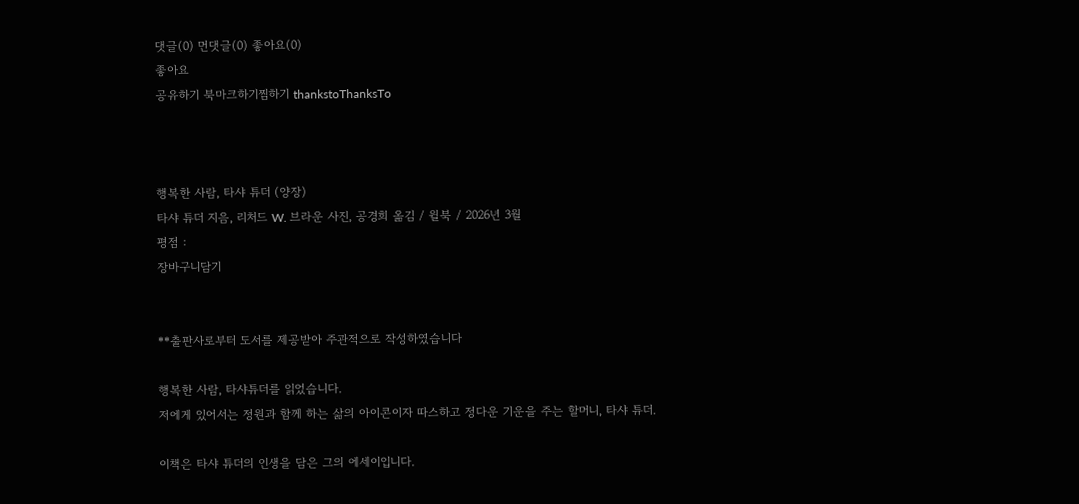댓글(0) 먼댓글(0) 좋아요(0)
좋아요
공유하기 북마크하기찜하기 thankstoThanksTo



행복한 사람, 타샤 튜더 (양장)
타샤 튜더 지음, 리처드 W. 브라운 사진, 공경희 옮김 / 윌북 / 2026년 3월
평점 :
장바구니담기


**출판사로부터 도서를 제공받아 주관적으로 작성하였습니다

행복한 사람, 타샤튜더를 읽었습니다.
저에게 있어서는 정원과 함께 하는 삶의 아이콘이자 따스하고 정다운 기운을 주는 할머니, 타샤 튜더.

이책은 타샤 튜더의 인생을 담은 그의 에세이입니다.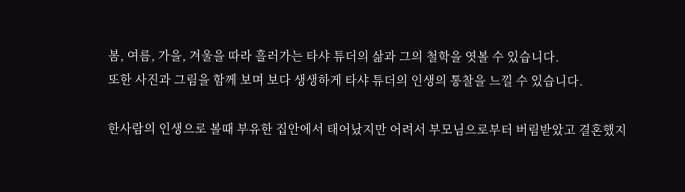봄, 여름, 가을, 겨울을 따라 흘러가는 타샤 튜더의 삶과 그의 철학을 엿볼 수 있습니다.
또한 사진과 그림을 함께 보며 보다 생생하게 타샤 튜더의 인생의 통찰을 느낄 수 있습니다.

한사람의 인생으로 볼때 부유한 집안에서 태어났지만 어려서 부모님으로부터 버림받았고 결혼했지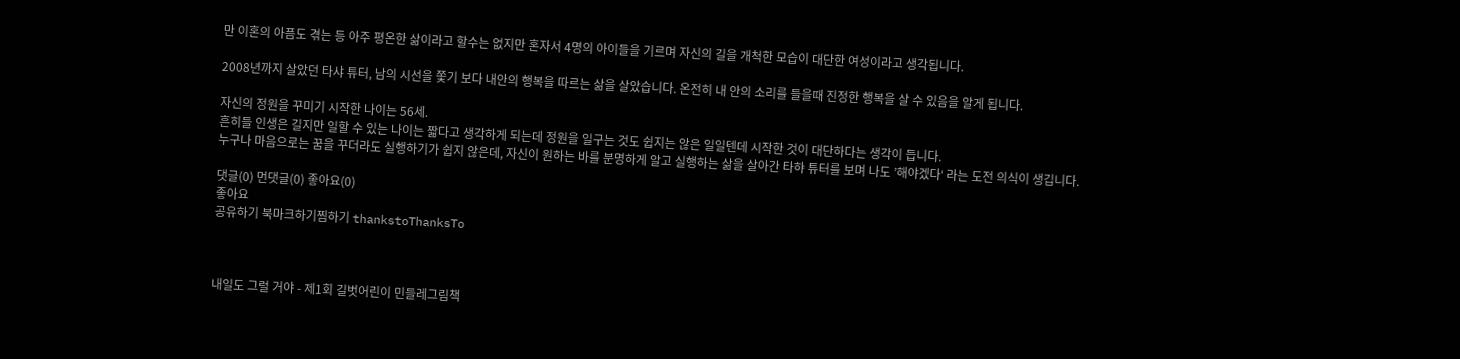만 이혼의 아픔도 겪는 등 아주 평온한 삶이라고 할수는 없지만 혼자서 4명의 아이들을 기르며 자신의 길을 개척한 모습이 대단한 여성이라고 생각됩니다.

2008년까지 살았던 타샤 튜터, 남의 시선을 쫓기 보다 내안의 행복을 따르는 삶을 살았습니다. 온전히 내 안의 소리를 들을때 진정한 행복을 살 수 있음을 알게 됩니다.

자신의 정원을 꾸미기 시작한 나이는 56세.
흔히들 인생은 길지만 일할 수 있는 나이는 짧다고 생각하게 되는데 정원을 일구는 것도 쉽지는 않은 일일텐데 시작한 것이 대단하다는 생각이 듭니다.
누구나 마음으로는 꿈을 꾸더라도 실행하기가 쉽지 않은데, 자신이 원하는 바를 분명하게 알고 실행하는 삶을 살아간 타햐 튜터를 보며 나도 ’해야겠다‘ 라는 도전 의식이 생깁니다.

댓글(0) 먼댓글(0) 좋아요(0)
좋아요
공유하기 북마크하기찜하기 thankstoThanksTo



내일도 그럴 거야 - 제1회 길벗어린이 민들레그림책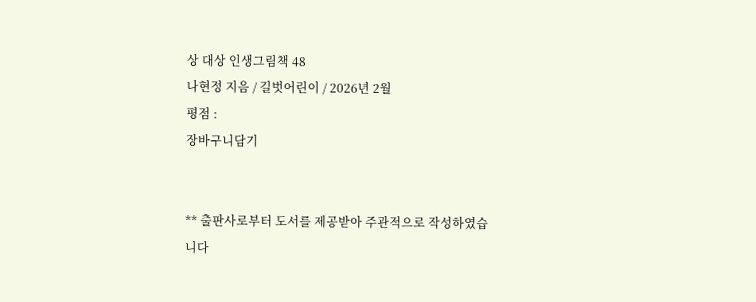상 대상 인생그림책 48
나현정 지음 / 길벗어린이 / 2026년 2월
평점 :
장바구니담기


** 출판사로부터 도서를 제공받아 주관적으로 작성하였습니다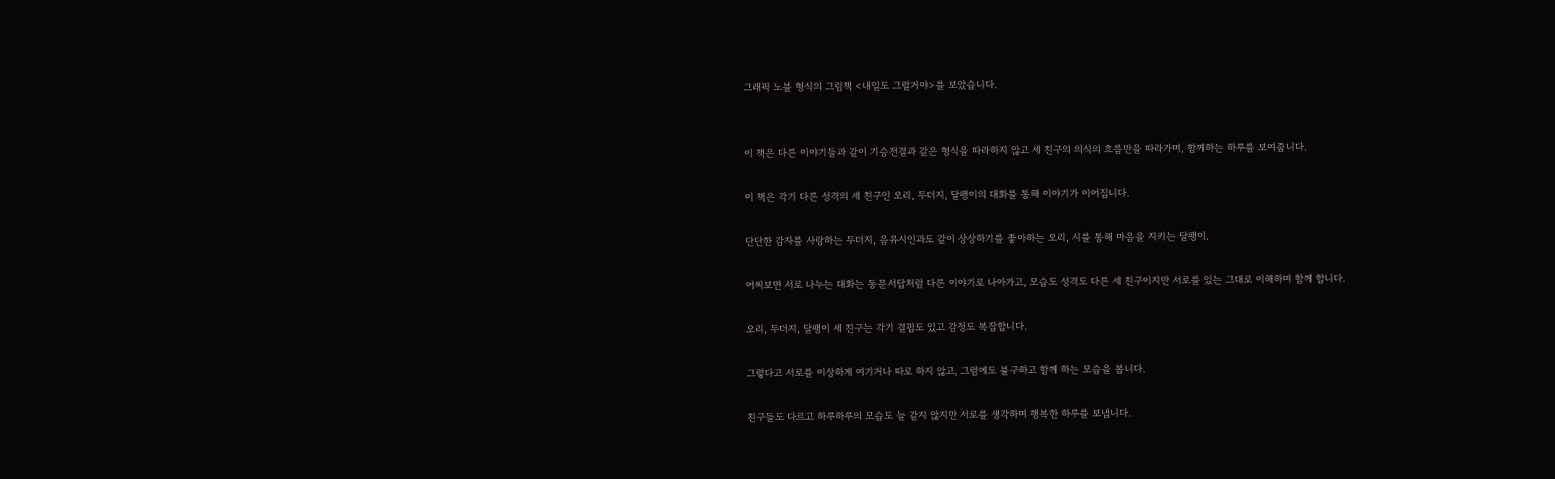그래픽 노블 형식의 그림책 <내일도 그럴거야>를 보았습니다.


이 책은 다른 이야기들과 같이 기승전결과 같은 형식을 따라하지 않고 세 친구의 의식의 흐름만을 따라가며, 함께하는 하루를 보여줍니다.

이 책은 각기 다른 성격의 세 친구인 오리, 두더지, 달팽이의 대화를 통해 이야기가 이어집니다.

단단한 감자를 사랑하는 두더지, 음유시인과도 같이 상상하기를 좋아하는 오리, 시를 통해 마음을 지키는 달팽이.

어찌보면 서로 나누는 대화는 동문서답처럼 다른 이야기로 나아가고, 모습도 성격도 다른 세 친구이지만 서로를 있는 그대로 이해하며 함께 합니다.

오리, 두더지, 달팽이 세 친구는 각기 결핍도 있고 감정도 복잡합니다.

그렇다고 서로를 이상하게 여기거나 따로 하지 않고, 그럼에도 불구하고 함께 하는 모습을 봅니다.

친구들도 다르고 하루하루의 모습도 늘 같지 않지만 서로를 생각하며 행복한 하루를 보냅니다.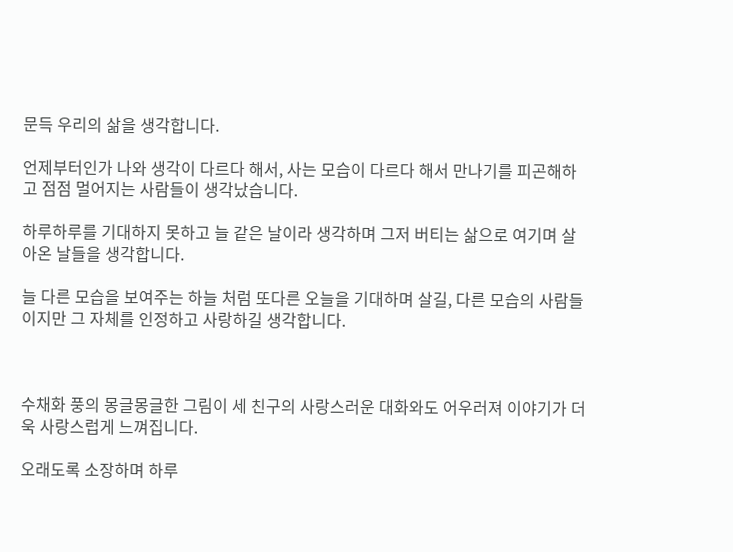문득 우리의 삶을 생각합니다.

언제부터인가 나와 생각이 다르다 해서, 사는 모습이 다르다 해서 만나기를 피곤해하고 점점 멀어지는 사람들이 생각났습니다.

하루하루를 기대하지 못하고 늘 같은 날이라 생각하며 그저 버티는 삶으로 여기며 살아온 날들을 생각합니다.

늘 다른 모습을 보여주는 하늘 처럼 또다른 오늘을 기대하며 살길, 다른 모습의 사람들이지만 그 자체를 인정하고 사랑하길 생각합니다.



수채화 풍의 몽글몽글한 그림이 세 친구의 사랑스러운 대화와도 어우러져 이야기가 더욱 사랑스럽게 느껴집니다.

오래도록 소장하며 하루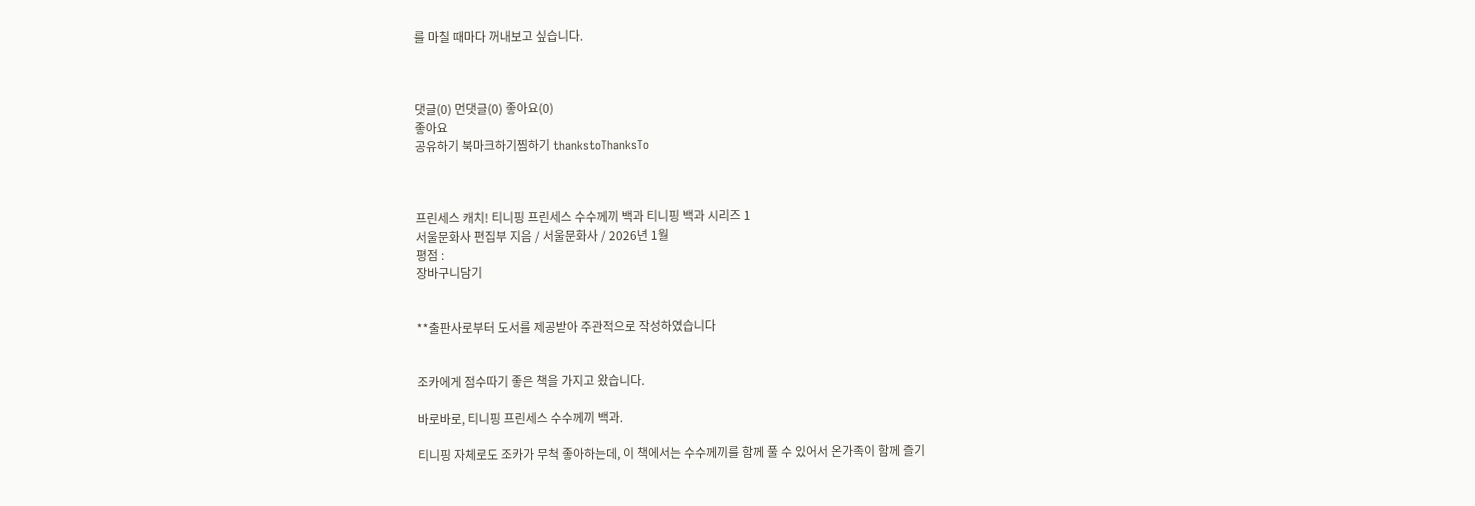를 마칠 때마다 꺼내보고 싶습니다.



댓글(0) 먼댓글(0) 좋아요(0)
좋아요
공유하기 북마크하기찜하기 thankstoThanksTo



프린세스 캐치! 티니핑 프린세스 수수께끼 백과 티니핑 백과 시리즈 1
서울문화사 편집부 지음 / 서울문화사 / 2026년 1월
평점 :
장바구니담기


**출판사로부터 도서를 제공받아 주관적으로 작성하였습니다


조카에게 점수따기 좋은 책을 가지고 왔습니다.

바로바로, 티니핑 프린세스 수수께끼 백과.

티니핑 자체로도 조카가 무척 좋아하는데, 이 책에서는 수수께끼를 함께 풀 수 있어서 온가족이 함께 즐기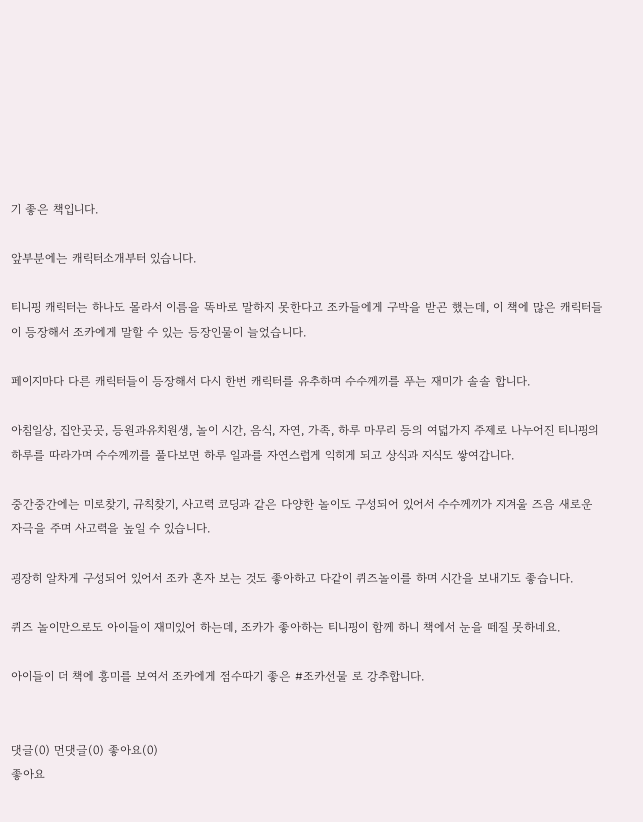기 좋은 책입니다.

앞부분에는 캐릭터소개부터 있습니다.

티니핑 캐릭터는 하나도 몰라서 이름을 똑바로 말하지 못한다고 조카들에게 구박을 받곤 했는데, 이 책에 많은 캐릭터들이 등장해서 조카에게 말할 수 있는 등장인물이 늘었습니다.

페이지마다 다른 캐릭터들이 등장해서 다시 한번 캐릭터를 유추하며 수수께끼를 푸는 재미가 솔솔 합니다.

아침일상, 집안곳곳, 등원과유치원생, 놀이 시간, 음식, 자연, 가족, 하루 마무리 등의 여덟가지 주제로 나누어진 티니핑의 하루를 따라가며 수수께끼를 풀다보면 하루 일과를 자연스럽게 익히게 되고 상식과 지식도 쌓여갑니다.

중간중간에는 미로찾기, 규칙찾기, 사고력 코딩과 같은 다양한 놀이도 구성되어 있어서 수수께끼가 지겨울 즈음 새로운 자극을 주며 사고력을 높일 수 있습니다.

굉장히 알차게 구성되어 있어서 조카 혼자 보는 것도 좋아하고 다같이 퀴즈놀이를 하며 시간을 보내기도 좋습니다.

퀴즈 놀이만으로도 아이들이 재미있어 하는데, 조카가 좋아하는 티니핑이 함께 하니 책에서 눈을 떼질 못하네요.

아이들이 더 책에 흥미를 보여서 조카에게 점수따기 좋은 #조카선물 로 강추합니다.


댓글(0) 먼댓글(0) 좋아요(0)
좋아요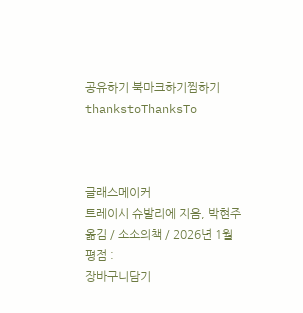공유하기 북마크하기찜하기 thankstoThanksTo



글래스메이커
트레이시 슈발리에 지음, 박현주 옮김 / 소소의책 / 2026년 1월
평점 :
장바구니담기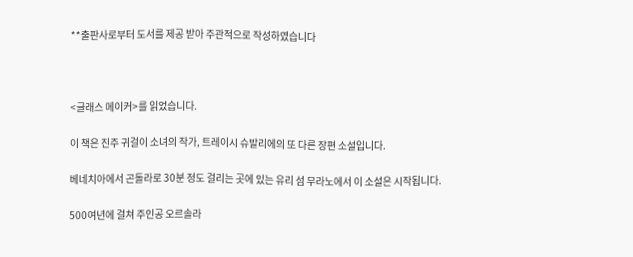**출판사로부터 도서를 제공 받아 주관적으로 작성하였습니다



<글래스 메이커>를 읽었습니다.

이 책은 진주 귀걸이 소녀의 작가, 트레이시 슈발리에의 또 다른 장편 소설입니다.

베네치아에서 곤돌라로 30분 정도 걸리는 곳에 있는 유리 섬 무라노에서 이 소설은 시작됩니다.

500여년에 걸쳐 주인공 오르솔라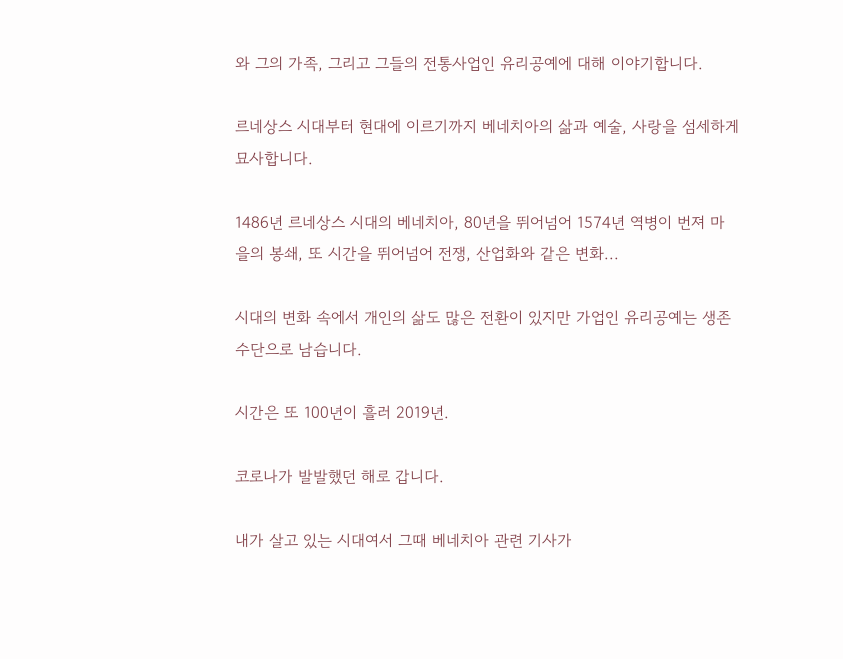와 그의 가족, 그리고 그들의 전통사업인 유리공예에 대해 이야기합니다.

르네상스 시대부터 현대에 이르기까지 베네치아의 삶과 예술, 사랑을 섬세하게 묘사합니다.

1486년 르네상스 시대의 베네치아, 80년을 뛰어넘어 1574년 역병이 번져 마을의 봉쇄, 또 시간을 뛰어넘어 전쟁, 산업화와 같은 변화...

시대의 변화 속에서 개인의 삶도 많은 전환이 있지만 가업인 유리공예는 생존수단으로 남습니다.

시간은 또 100년이 흘러 2019년.

코로나가 발발했던 해로 갑니다.

내가 살고 있는 시대여서 그때 베네치아 관련 기사가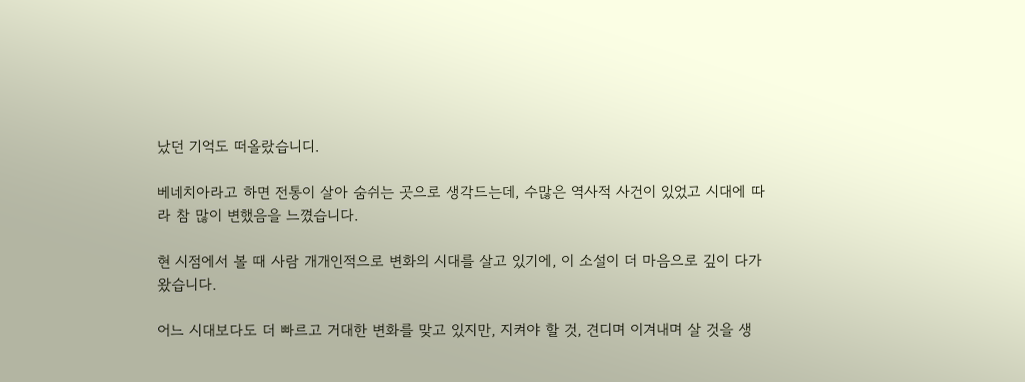났던 기억도 떠올랐습니디.

베네치아라고 하면 전통이 살아 숨쉬는 곳으로 생각드는데, 수많은 역사적 사건이 있었고 시대에 따라 참 많이 변했음을 느꼈습니다.

현 시점에서 볼 때 사람 개개인적으로 변화의 시대를 살고 있기에, 이 소설이 더 마음으로 깊이 다가왔습니다.

어느 시대보다도 더 빠르고 거대한 변화를 맞고 있지만, 지켜야 할 것, 견디며 이겨내며 살 것을 생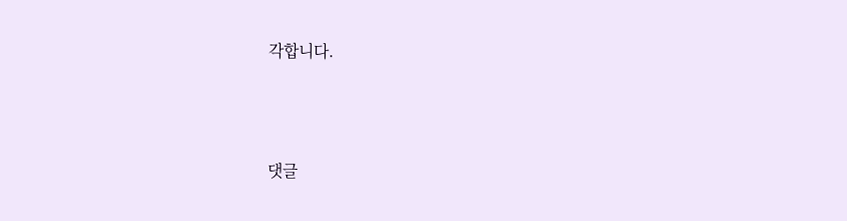각합니다.





댓글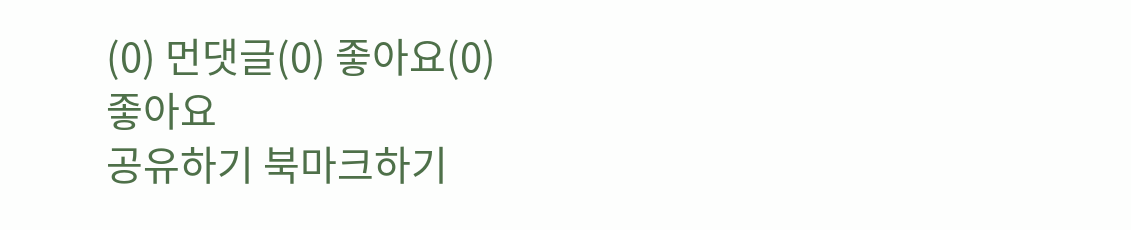(0) 먼댓글(0) 좋아요(0)
좋아요
공유하기 북마크하기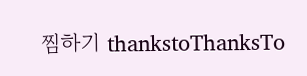찜하기 thankstoThanksTo